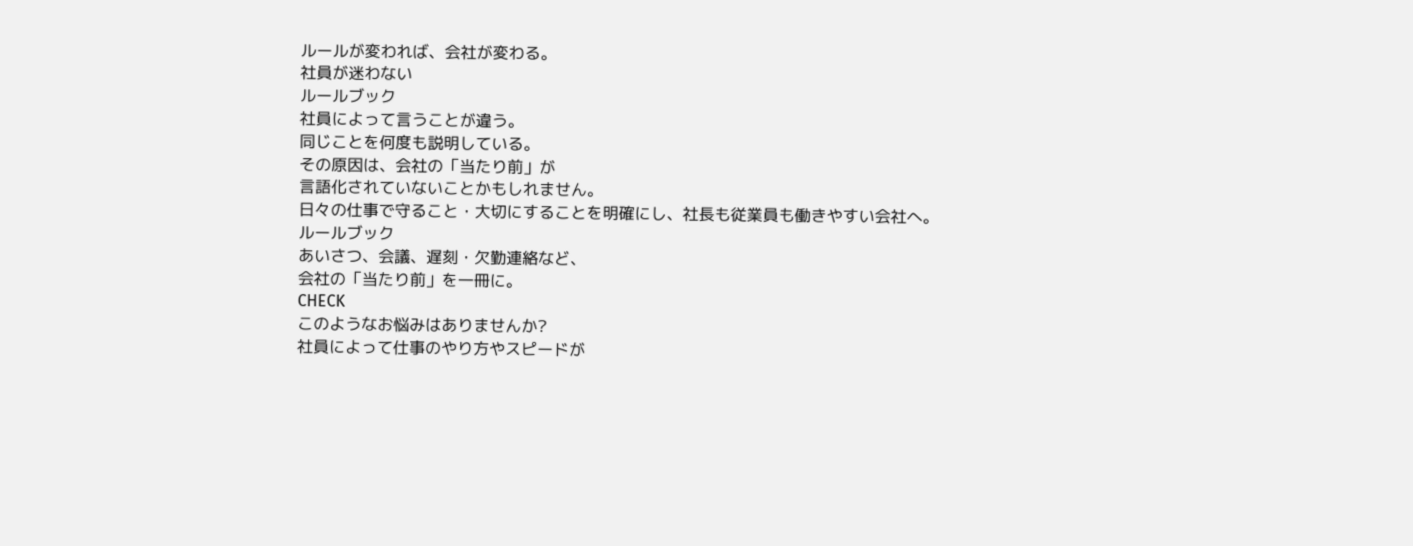ルールが変われば、会社が変わる。
社員が迷わない
ルールブック
社員によって言うことが違う。
同じことを何度も説明している。
その原因は、会社の「当たり前」が
言語化されていないことかもしれません。
日々の仕事で守ること・大切にすることを明確にし、社長も従業員も働きやすい会社へ。
ルールブック
あいさつ、会議、遅刻・欠勤連絡など、
会社の「当たり前」を一冊に。
CHECK
このようなお悩みはありませんか?
社員によって仕事のやり方やスピードが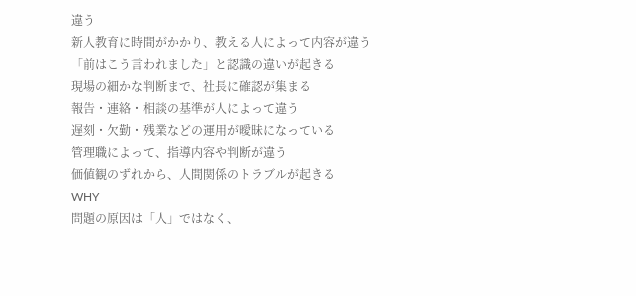違う
新人教育に時間がかかり、教える人によって内容が違う
「前はこう言われました」と認識の違いが起きる
現場の細かな判断まで、社長に確認が集まる
報告・連絡・相談の基準が人によって違う
遅刻・欠勤・残業などの運用が曖昧になっている
管理職によって、指導内容や判断が違う
価値観のずれから、人間関係のトラブルが起きる
WHY
問題の原因は「人」ではなく、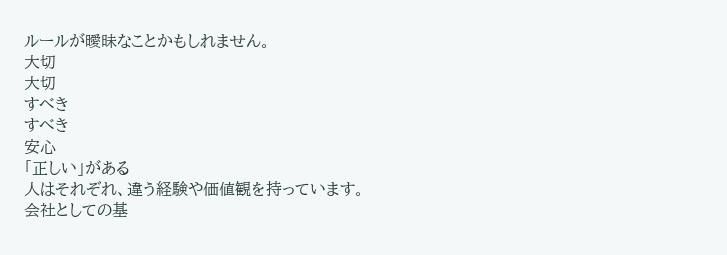ルールが曖昧なことかもしれません。
大切
大切
すべき
すべき
安心
「正しい」がある
人はそれぞれ、違う経験や価値観を持っています。
会社としての基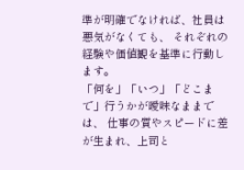準が明確でなければ、社員は悪気がなくても、 それぞれの経験や価値観を基準に行動します。
「何を」「いつ」「どこまで」行うかが曖昧なままでは、 仕事の質やスピードに差が生まれ、上司と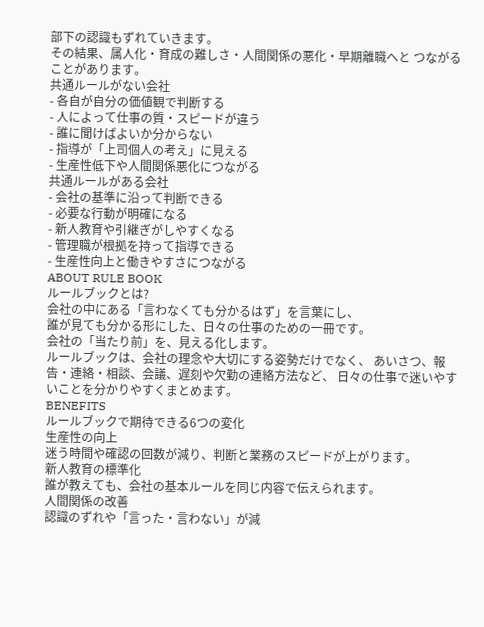部下の認識もずれていきます。
その結果、属人化・育成の難しさ・人間関係の悪化・早期離職へと つながることがあります。
共通ルールがない会社
- 各自が自分の価値観で判断する
- 人によって仕事の質・スピードが違う
- 誰に聞けばよいか分からない
- 指導が「上司個人の考え」に見える
- 生産性低下や人間関係悪化につながる
共通ルールがある会社
- 会社の基準に沿って判断できる
- 必要な行動が明確になる
- 新人教育や引継ぎがしやすくなる
- 管理職が根拠を持って指導できる
- 生産性向上と働きやすさにつながる
ABOUT RULE BOOK
ルールブックとは?
会社の中にある「言わなくても分かるはず」を言葉にし、
誰が見ても分かる形にした、日々の仕事のための一冊です。
会社の「当たり前」を、見える化します。
ルールブックは、会社の理念や大切にする姿勢だけでなく、 あいさつ、報告・連絡・相談、会議、遅刻や欠勤の連絡方法など、 日々の仕事で迷いやすいことを分かりやすくまとめます。
BENEFITS
ルールブックで期待できる6つの変化
生産性の向上
迷う時間や確認の回数が減り、判断と業務のスピードが上がります。
新人教育の標準化
誰が教えても、会社の基本ルールを同じ内容で伝えられます。
人間関係の改善
認識のずれや「言った・言わない」が減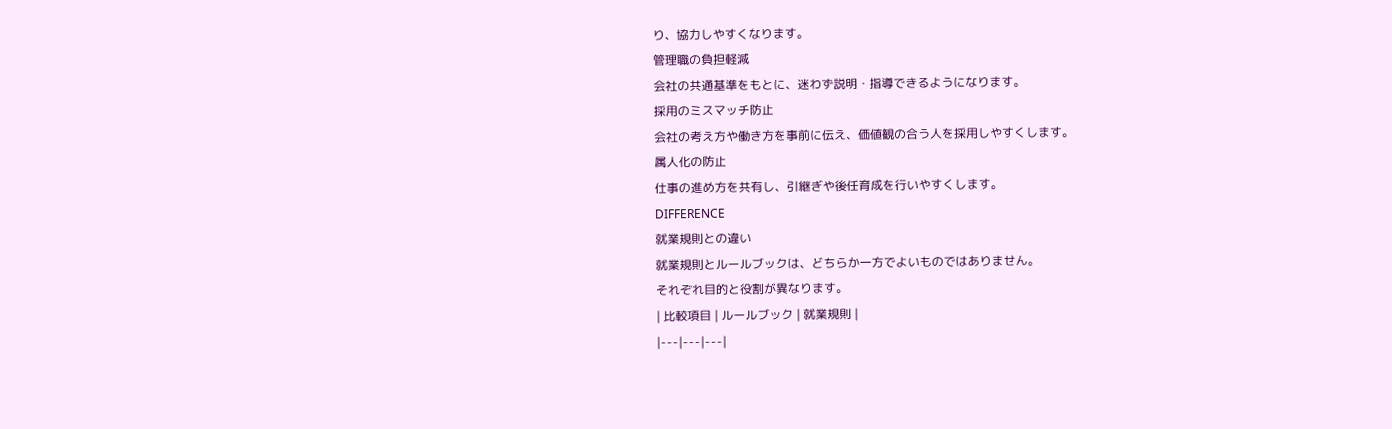り、協力しやすくなります。
管理職の負担軽減
会社の共通基準をもとに、迷わず説明・指導できるようになります。
採用のミスマッチ防止
会社の考え方や働き方を事前に伝え、価値観の合う人を採用しやすくします。
属人化の防止
仕事の進め方を共有し、引継ぎや後任育成を行いやすくします。
DIFFERENCE
就業規則との違い
就業規則とルールブックは、どちらか一方でよいものではありません。
それぞれ目的と役割が異なります。
| 比較項目 | ルールブック | 就業規則 |
|---|---|---|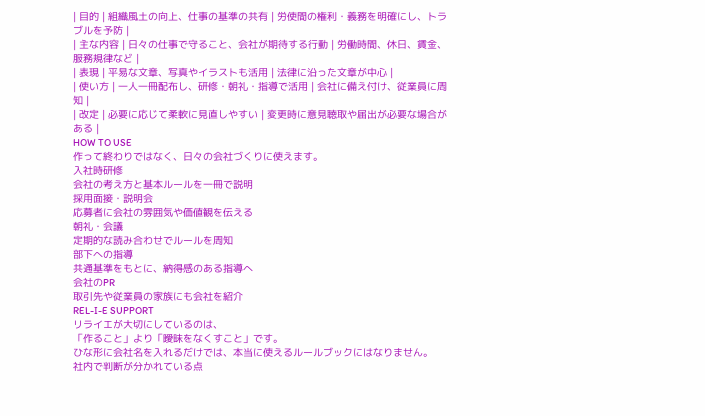| 目的 | 組織風土の向上、仕事の基準の共有 | 労使間の権利・義務を明確にし、トラブルを予防 |
| 主な内容 | 日々の仕事で守ること、会社が期待する行動 | 労働時間、休日、賃金、服務規律など |
| 表現 | 平易な文章、写真やイラストも活用 | 法律に沿った文章が中心 |
| 使い方 | 一人一冊配布し、研修・朝礼・指導で活用 | 会社に備え付け、従業員に周知 |
| 改定 | 必要に応じて柔軟に見直しやすい | 変更時に意見聴取や届出が必要な場合がある |
HOW TO USE
作って終わりではなく、日々の会社づくりに使えます。
入社時研修
会社の考え方と基本ルールを一冊で説明
採用面接・説明会
応募者に会社の雰囲気や価値観を伝える
朝礼・会議
定期的な読み合わせでルールを周知
部下への指導
共通基準をもとに、納得感のある指導へ
会社のPR
取引先や従業員の家族にも会社を紹介
REL-I-E SUPPORT
リライエが大切にしているのは、
「作ること」より「曖昧をなくすこと」です。
ひな形に会社名を入れるだけでは、本当に使えるルールブックにはなりません。
社内で判断が分かれている点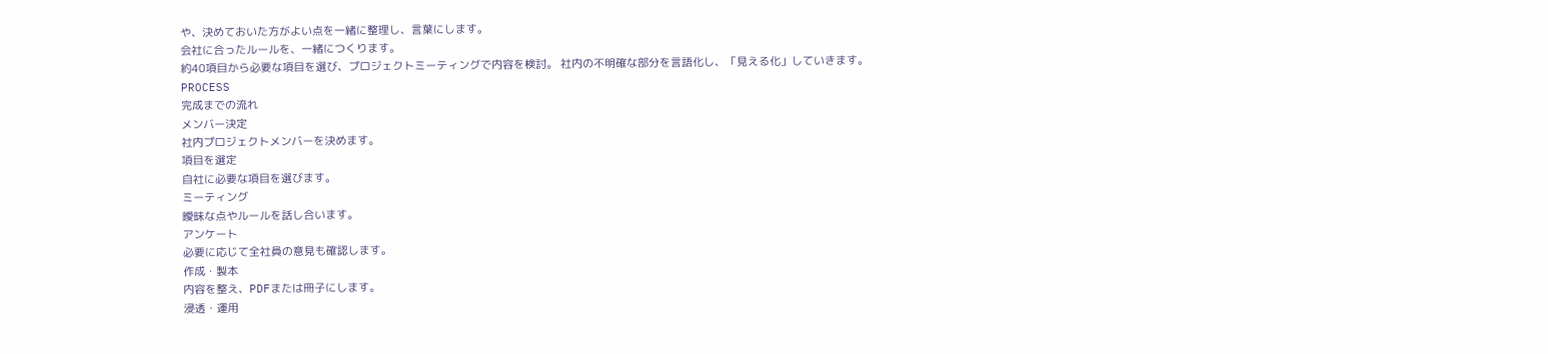や、決めておいた方がよい点を一緒に整理し、言葉にします。
会社に合ったルールを、一緒につくります。
約40項目から必要な項目を選び、プロジェクトミーティングで内容を検討。 社内の不明確な部分を言語化し、「見える化」していきます。
PROCESS
完成までの流れ
メンバー決定
社内プロジェクトメンバーを決めます。
項目を選定
自社に必要な項目を選びます。
ミーティング
曖昧な点やルールを話し合います。
アンケート
必要に応じて全社員の意見も確認します。
作成・製本
内容を整え、PDFまたは冊子にします。
浸透・運用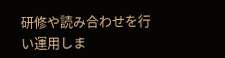研修や読み合わせを行い運用しま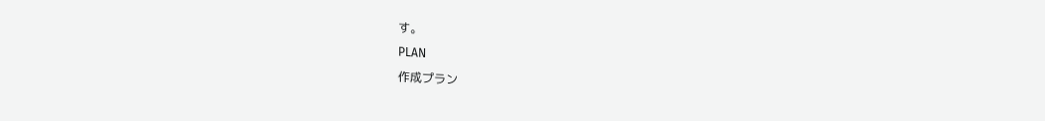す。
PLAN
作成プラン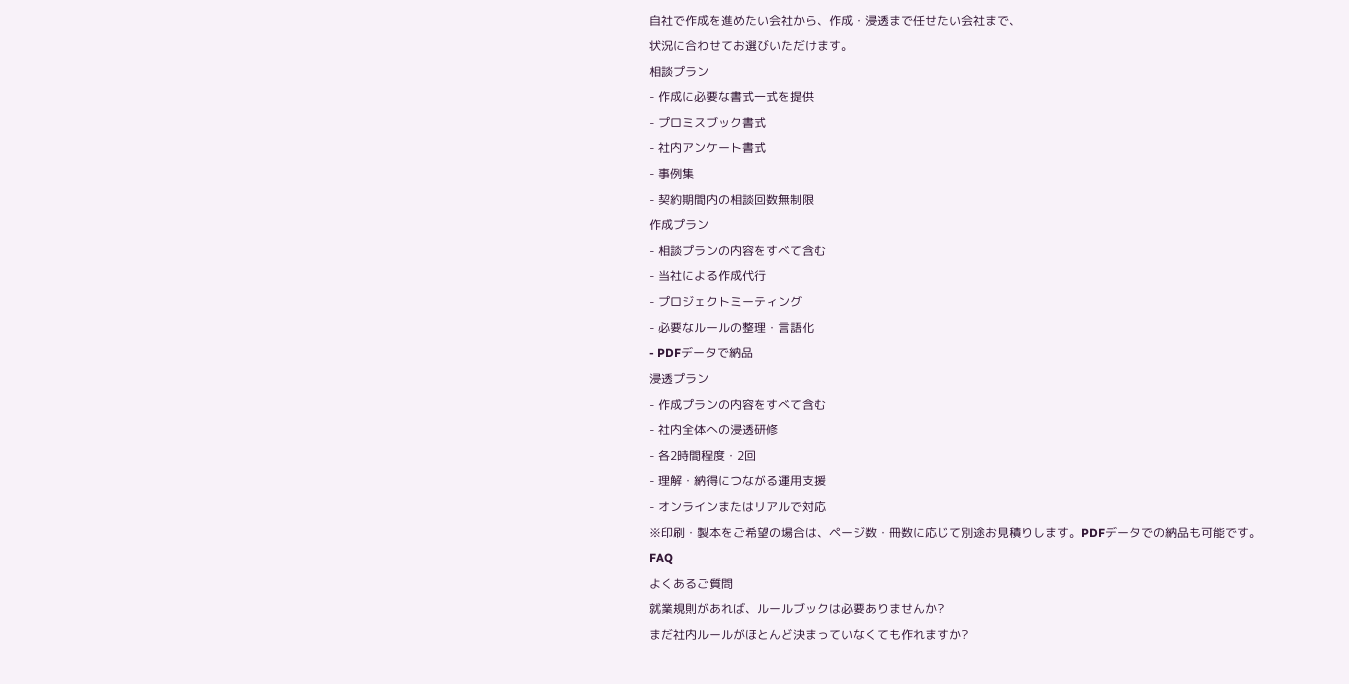自社で作成を進めたい会社から、作成・浸透まで任せたい会社まで、
状況に合わせてお選びいただけます。
相談プラン
- 作成に必要な書式一式を提供
- プロミスブック書式
- 社内アンケート書式
- 事例集
- 契約期間内の相談回数無制限
作成プラン
- 相談プランの内容をすべて含む
- 当社による作成代行
- プロジェクトミーティング
- 必要なルールの整理・言語化
- PDFデータで納品
浸透プラン
- 作成プランの内容をすべて含む
- 社内全体への浸透研修
- 各2時間程度・2回
- 理解・納得につながる運用支援
- オンラインまたはリアルで対応
※印刷・製本をご希望の場合は、ページ数・冊数に応じて別途お見積りします。PDFデータでの納品も可能です。
FAQ
よくあるご質問
就業規則があれば、ルールブックは必要ありませんか?
まだ社内ルールがほとんど決まっていなくても作れますか?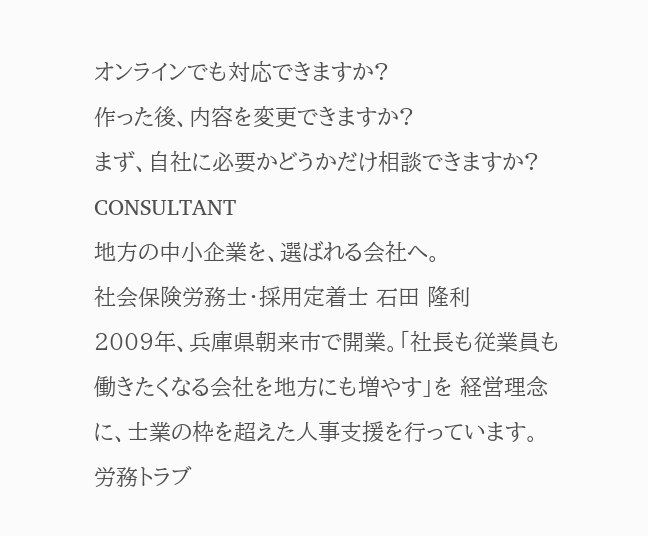オンラインでも対応できますか?
作った後、内容を変更できますか?
まず、自社に必要かどうかだけ相談できますか?
CONSULTANT
地方の中小企業を、選ばれる会社へ。
社会保険労務士・採用定着士 石田 隆利
2009年、兵庫県朝来市で開業。「社長も従業員も働きたくなる会社を地方にも増やす」を 経営理念に、士業の枠を超えた人事支援を行っています。
労務トラブ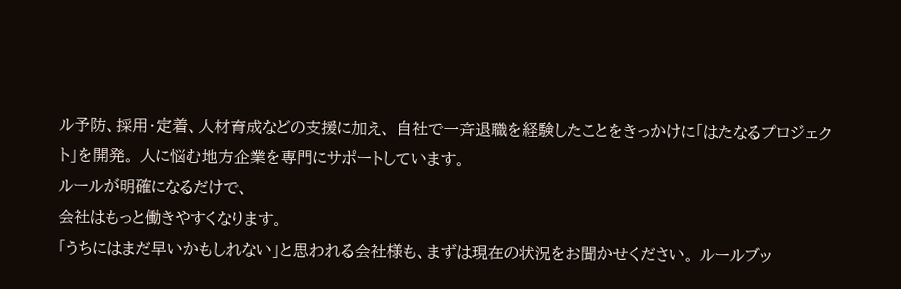ル予防、採用・定着、人材育成などの支援に加え、 自社で一斉退職を経験したことをきっかけに「はたなるプロジェクト」を開発。 人に悩む地方企業を専門にサポートしています。
ルールが明確になるだけで、
会社はもっと働きやすくなります。
「うちにはまだ早いかもしれない」と思われる会社様も、まずは現在の状況をお聞かせください。 ルールブッ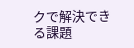クで解決できる課題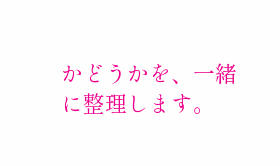かどうかを、一緒に整理します。